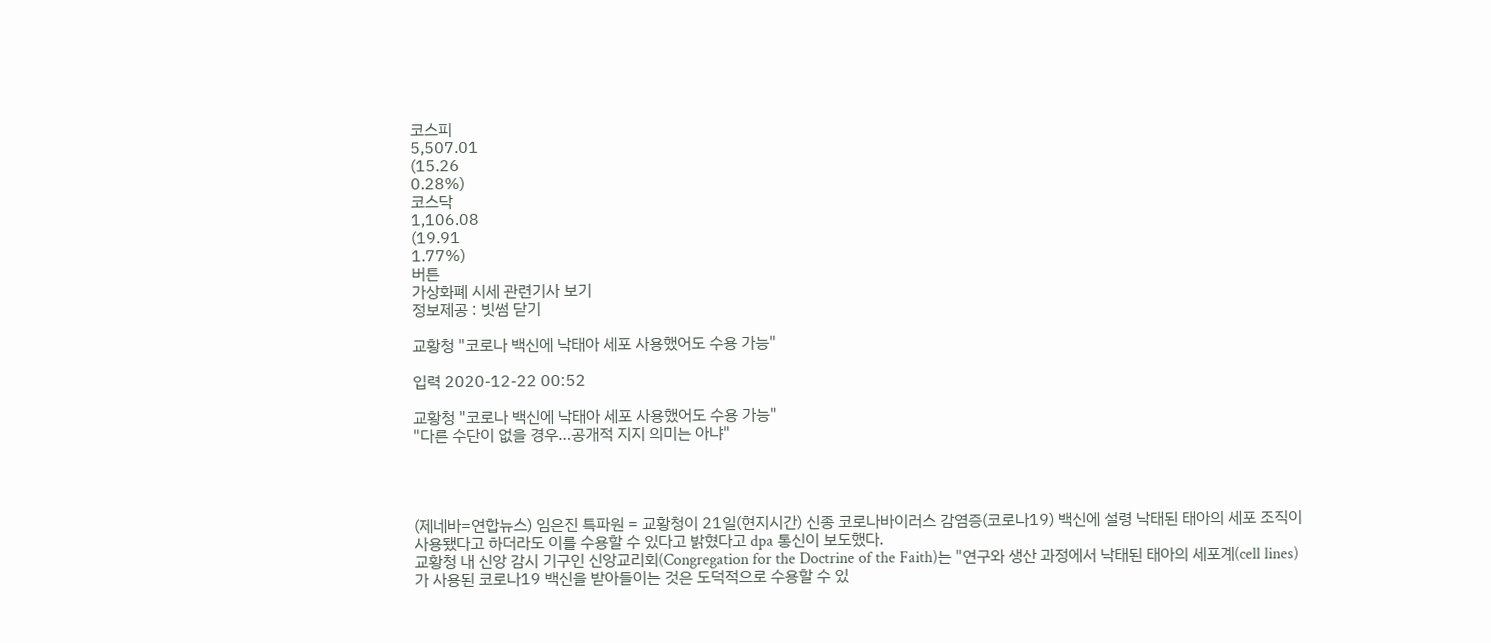코스피
5,507.01
(15.26
0.28%)
코스닥
1,106.08
(19.91
1.77%)
버튼
가상화폐 시세 관련기사 보기
정보제공 : 빗썸 닫기

교황청 "코로나 백신에 낙태아 세포 사용했어도 수용 가능"

입력 2020-12-22 00:52

교황청 "코로나 백신에 낙태아 세포 사용했어도 수용 가능"
"다른 수단이 없을 경우…공개적 지지 의미는 아냐"




(제네바=연합뉴스) 임은진 특파원 = 교황청이 21일(현지시간) 신종 코로나바이러스 감염증(코로나19) 백신에 설령 낙태된 태아의 세포 조직이 사용됐다고 하더라도 이를 수용할 수 있다고 밝혔다고 dpa 통신이 보도했다.
교황청 내 신앙 감시 기구인 신앙교리회(Congregation for the Doctrine of the Faith)는 "연구와 생산 과정에서 낙태된 태아의 세포계(cell lines)가 사용된 코로나19 백신을 받아들이는 것은 도덕적으로 수용할 수 있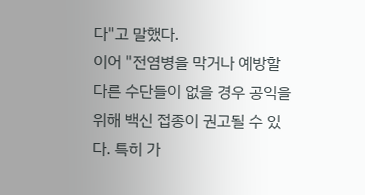다"고 말했다.
이어 "전염병을 막거나 예방할 다른 수단들이 없을 경우 공익을 위해 백신 접종이 권고될 수 있다. 특히 가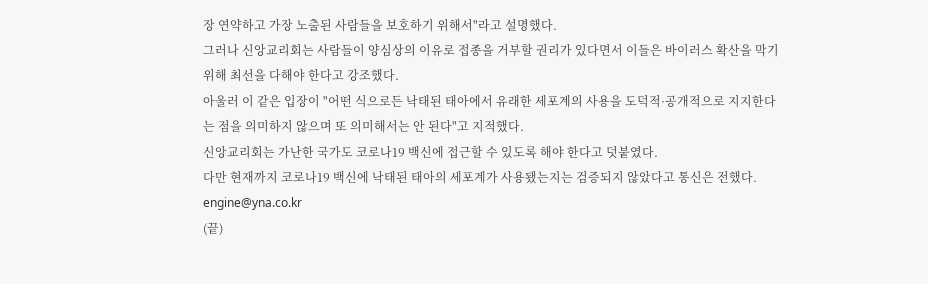장 연약하고 가장 노출된 사람들을 보호하기 위해서"라고 설명했다.
그러나 신앙교리회는 사람들이 양심상의 이유로 접종을 거부할 권리가 있다면서 이들은 바이러스 확산을 막기 위해 최선을 다해야 한다고 강조했다.
아울러 이 같은 입장이 "어떤 식으로든 낙태된 태아에서 유래한 세포계의 사용을 도덕적·공개적으로 지지한다는 점을 의미하지 않으며 또 의미해서는 안 된다"고 지적했다.
신앙교리회는 가난한 국가도 코로나19 백신에 접근할 수 있도록 해야 한다고 덧붙였다.
다만 현재까지 코로나19 백신에 낙태된 태아의 세포계가 사용됐는지는 검증되지 않았다고 통신은 전했다.
engine@yna.co.kr
(끝)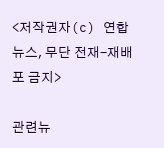<저작권자(c) 연합뉴스, 무단 전재-재배포 금지>

관련뉴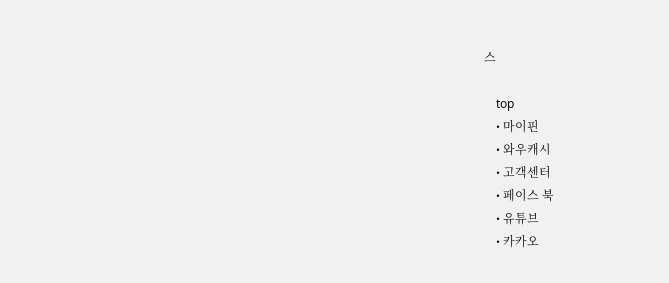스

    top
    • 마이핀
    • 와우캐시
    • 고객센터
    • 페이스 북
    • 유튜브
    • 카카오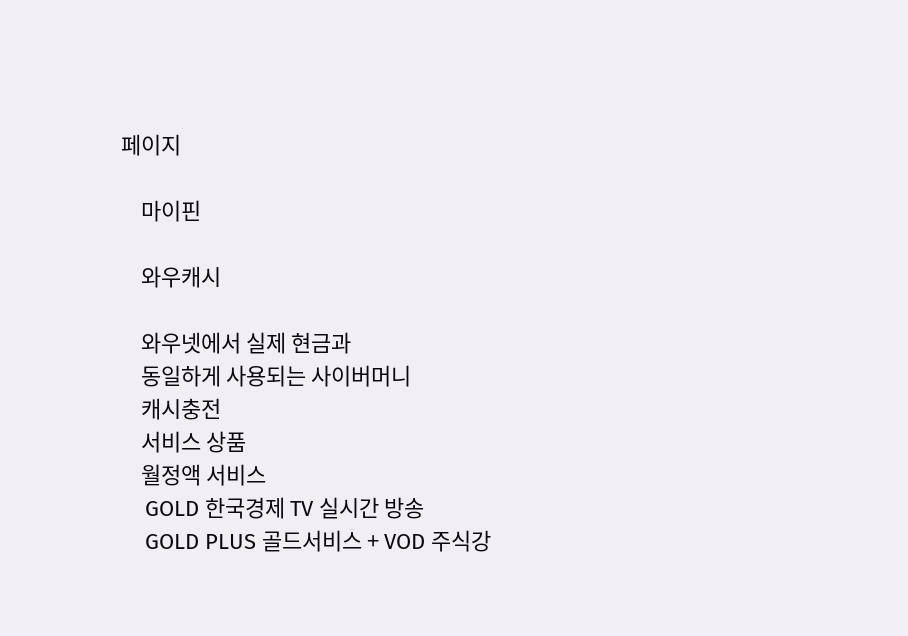페이지

    마이핀

    와우캐시

    와우넷에서 실제 현금과
    동일하게 사용되는 사이버머니
    캐시충전
    서비스 상품
    월정액 서비스
    GOLD 한국경제 TV 실시간 방송
    GOLD PLUS 골드서비스 + VOD 주식강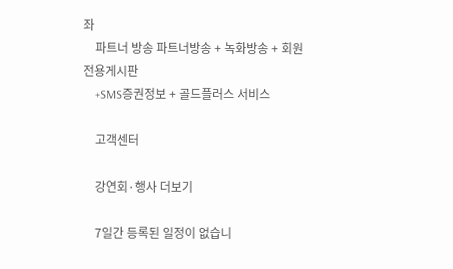좌
    파트너 방송 파트너방송 + 녹화방송 + 회원전용게시판
    +SMS증권정보 + 골드플러스 서비스

    고객센터

    강연회·행사 더보기

    7일간 등록된 일정이 없습니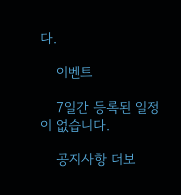다.

    이벤트

    7일간 등록된 일정이 없습니다.

    공지사항 더보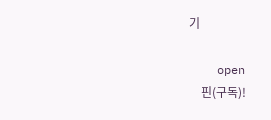기

    open
    핀(구독)!